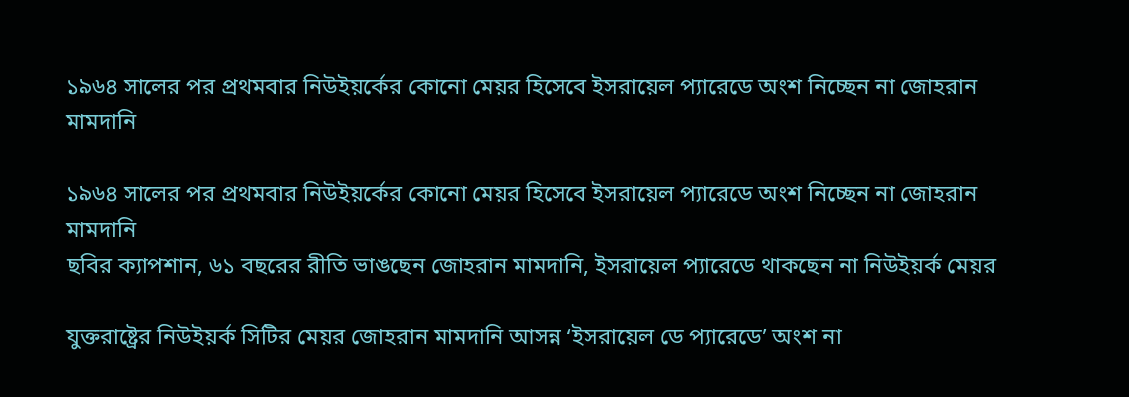১৯৬৪ সালের পর প্রথমবার নিউইয়র্কের কোনো মেয়র হিসেবে ইসরায়েল প্যারেডে অংশ নিচ্ছেন না জোহরান মামদানি

১৯৬৪ সালের পর প্রথমবার নিউইয়র্কের কোনো মেয়র হিসেবে ইসরায়েল প্যারেডে অংশ নিচ্ছেন না জোহরান মামদানি
ছবির ক্যাপশান, ৬১ বছরের রীতি ভাঙছেন জোহরান মামদানি, ইসরায়েল প্যারেডে থাকছেন না নিউইয়র্ক মেয়র

যুক্তরাষ্ট্রের নিউইয়র্ক সিটির মেয়র জোহরান মামদানি আসন্ন ‘ইসরায়েল ডে প্যারেডে’ অংশ না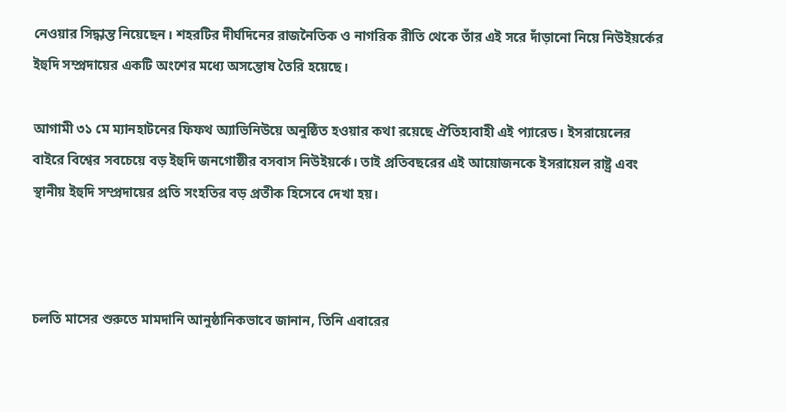নেওয়ার সিদ্ধান্ত নিয়েছেন। শহরটির দীর্ঘদিনের রাজনৈতিক ও নাগরিক রীতি থেকে তাঁর এই সরে দাঁড়ানো নিয়ে নিউইয়র্কের ইহুদি সম্প্রদায়ের একটি অংশের মধ্যে অসন্তোষ তৈরি হয়েছে।

আগামী ৩১ মে ম্যানহাটনের ফিফথ অ্যাভিনিউয়ে অনুষ্ঠিত হওয়ার কথা রয়েছে ঐতিহ্যবাহী এই প্যারেড। ইসরায়েলের বাইরে বিশ্বের সবচেয়ে বড় ইহুদি জনগোষ্ঠীর বসবাস নিউইয়র্কে। তাই প্রতিবছরের এই আয়োজনকে ইসরায়েল রাষ্ট্র এবং স্থানীয় ইহুদি সম্প্রদায়ের প্রতি সংহতির বড় প্রতীক হিসেবে দেখা হয়।



চলতি মাসের শুরুতে মামদানি আনুষ্ঠানিকভাবে জানান, তিনি এবারের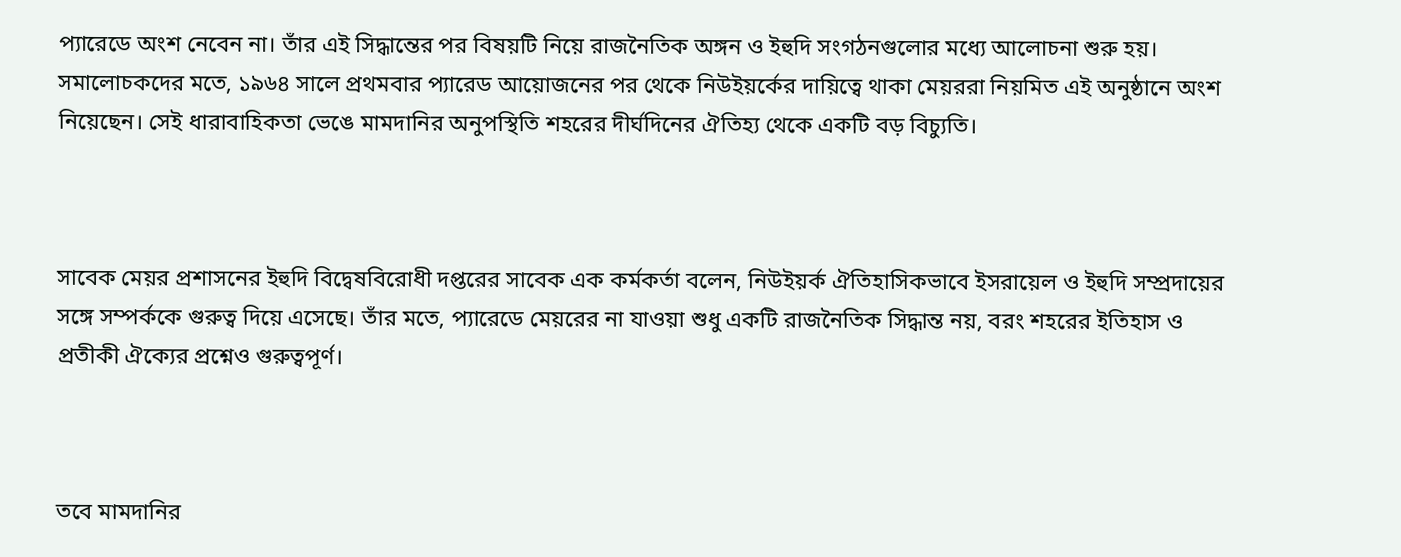প্যারেডে অংশ নেবেন না। তাঁর এই সিদ্ধান্তের পর বিষয়টি নিয়ে রাজনৈতিক অঙ্গন ও ইহুদি সংগঠনগুলোর মধ্যে আলোচনা শুরু হয়। সমালোচকদের মতে, ১৯৬৪ সালে প্রথমবার প্যারেড আয়োজনের পর থেকে নিউইয়র্কের দায়িত্বে থাকা মেয়ররা নিয়মিত এই অনুষ্ঠানে অংশ নিয়েছেন। সেই ধারাবাহিকতা ভেঙে মামদানির অনুপস্থিতি শহরের দীর্ঘদিনের ঐতিহ্য থেকে একটি বড় বিচ্যুতি।



সাবেক মেয়র প্রশাসনের ইহুদি বিদ্বেষবিরোধী দপ্তরের সাবেক এক কর্মকর্তা বলেন, নিউইয়র্ক ঐতিহাসিকভাবে ইসরায়েল ও ইহুদি সম্প্রদায়ের সঙ্গে সম্পর্ককে গুরুত্ব দিয়ে এসেছে। তাঁর মতে, প্যারেডে মেয়রের না যাওয়া শুধু একটি রাজনৈতিক সিদ্ধান্ত নয়, বরং শহরের ইতিহাস ও প্রতীকী ঐক্যের প্রশ্নেও গুরুত্বপূর্ণ।



তবে মামদানির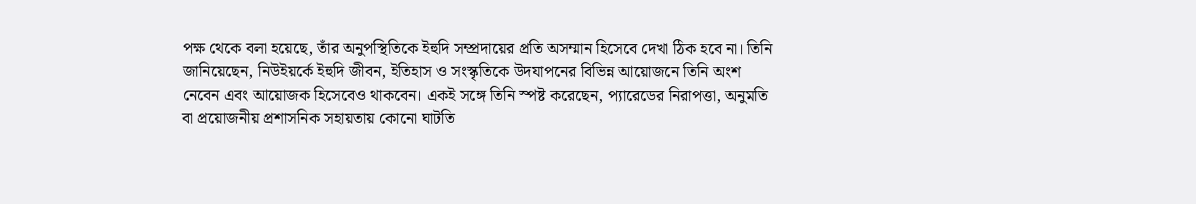পক্ষ থেকে বলা হয়েছে, তাঁর অনুপস্থিতিকে ইহুদি সম্প্রদায়ের প্রতি অসম্মান হিসেবে দেখা ঠিক হবে না। তিনি জানিয়েছেন, নিউইয়র্কে ইহুদি জীবন, ইতিহাস ও সংস্কৃতিকে উদযাপনের বিভিন্ন আয়োজনে তিনি অংশ নেবেন এবং আয়োজক হিসেবেও থাকবেন। একই সঙ্গে তিনি স্পষ্ট করেছেন, প্যারেডের নিরাপত্তা, অনুমতি বা প্রয়োজনীয় প্রশাসনিক সহায়তায় কোনো ঘাটতি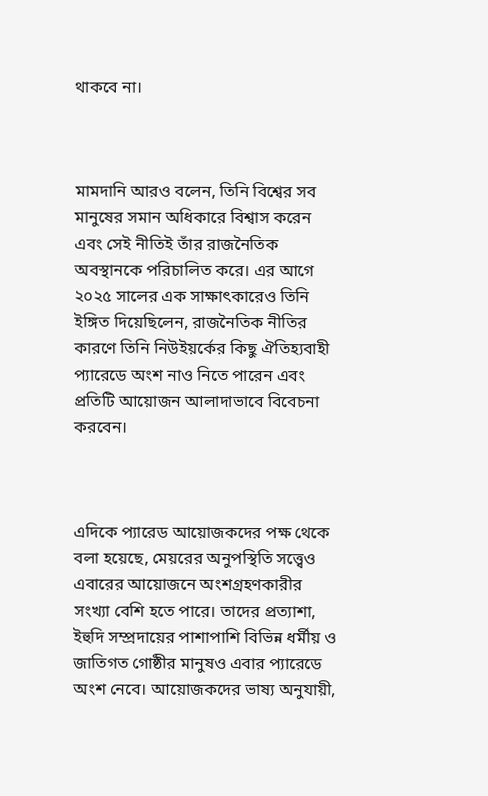থাকবে না।



মামদানি আরও বলেন, তিনি বিশ্বের সব মানুষের সমান অধিকারে বিশ্বাস করেন এবং সেই নীতিই তাঁর রাজনৈতিক অবস্থানকে পরিচালিত করে। এর আগে ২০২৫ সালের এক সাক্ষাৎকারেও তিনি ইঙ্গিত দিয়েছিলেন, রাজনৈতিক নীতির কারণে তিনি নিউইয়র্কের কিছু ঐতিহ্যবাহী প্যারেডে অংশ নাও নিতে পারেন এবং প্রতিটি আয়োজন আলাদাভাবে বিবেচনা করবেন।



এদিকে প্যারেড আয়োজকদের পক্ষ থেকে বলা হয়েছে, মেয়রের অনুপস্থিতি সত্ত্বেও এবারের আয়োজনে অংশগ্রহণকারীর সংখ্যা বেশি হতে পারে। তাদের প্রত্যাশা, ইহুদি সম্প্রদায়ের পাশাপাশি বিভিন্ন ধর্মীয় ও জাতিগত গোষ্ঠীর মানুষও এবার প্যারেডে অংশ নেবে। আয়োজকদের ভাষ্য অনুযায়ী,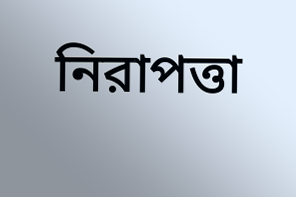নিরাপত্তা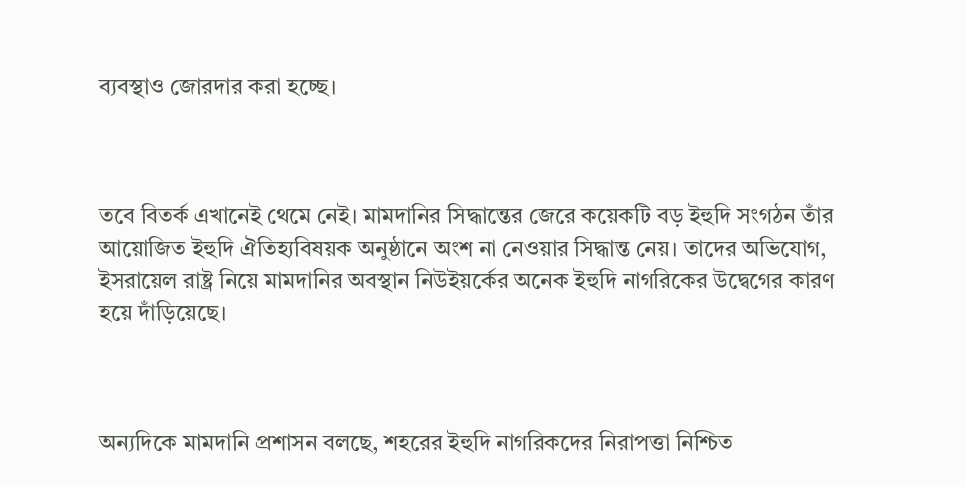ব্যবস্থাও জোরদার করা হচ্ছে।



তবে বিতর্ক এখানেই থেমে নেই। মামদানির সিদ্ধান্তের জেরে কয়েকটি বড় ইহুদি সংগঠন তাঁর আয়োজিত ইহুদি ঐতিহ্যবিষয়ক অনুষ্ঠানে অংশ না নেওয়ার সিদ্ধান্ত নেয়। তাদের অভিযোগ, ইসরায়েল রাষ্ট্র নিয়ে মামদানির অবস্থান নিউইয়র্কের অনেক ইহুদি নাগরিকের উদ্বেগের কারণ হয়ে দাঁড়িয়েছে।



অন্যদিকে মামদানি প্রশাসন বলছে, শহরের ইহুদি নাগরিকদের নিরাপত্তা নিশ্চিত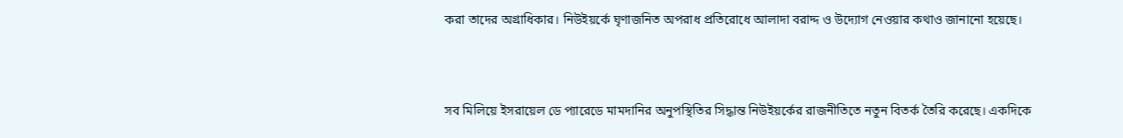করা তাদের অগ্রাধিকার। নিউইয়র্কে ঘৃণাজনিত অপরাধ প্রতিরোধে আলাদা বরাদ্দ ও উদ্যোগ নেওয়ার কথাও জানানো হয়েছে।



সব মিলিয়ে ইসরায়েল ডে প্যারেডে মামদানির অনুপস্থিতির সিদ্ধান্ত নিউইয়র্কের রাজনীতিতে নতুন বিতর্ক তৈরি করেছে। একদিকে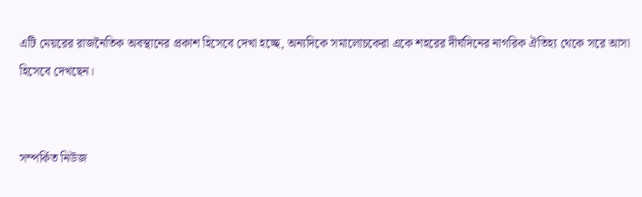এটি মেয়রের রাজনৈতিক অবস্থানের প্রকাশ হিসেবে দেখা হচ্ছে, অন্যদিকে সমালোচকেরা একে শহরের দীর্ঘদিনের নাগরিক ঐতিহ্য থেকে সরে আসা হিসেবে দেখছেন।


সম্পর্কিত নিউজ